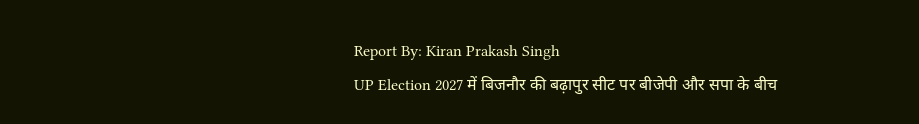Report By: Kiran Prakash Singh
UP Election 2027 में बिजनौर की बढ़ापुर सीट पर बीजेपी और सपा के बीच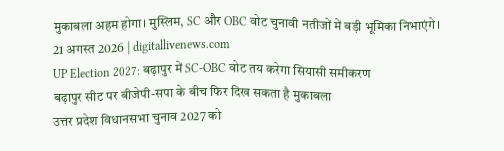मुकाबला अहम होगा। मुस्लिम, SC और OBC वोट चुनावी नतीजों में बड़ी भूमिका निभाएंगे।
21 अगस्त 2026 | digitallivenews.com
UP Election 2027: बढ़ापुर में SC-OBC वोट तय करेगा सियासी समीकरण
बढ़ापुर सीट पर बीजेपी-सपा के बीच फिर दिख सकता है मुकाबला
उत्तर प्रदेश विधानसभा चुनाव 2027 को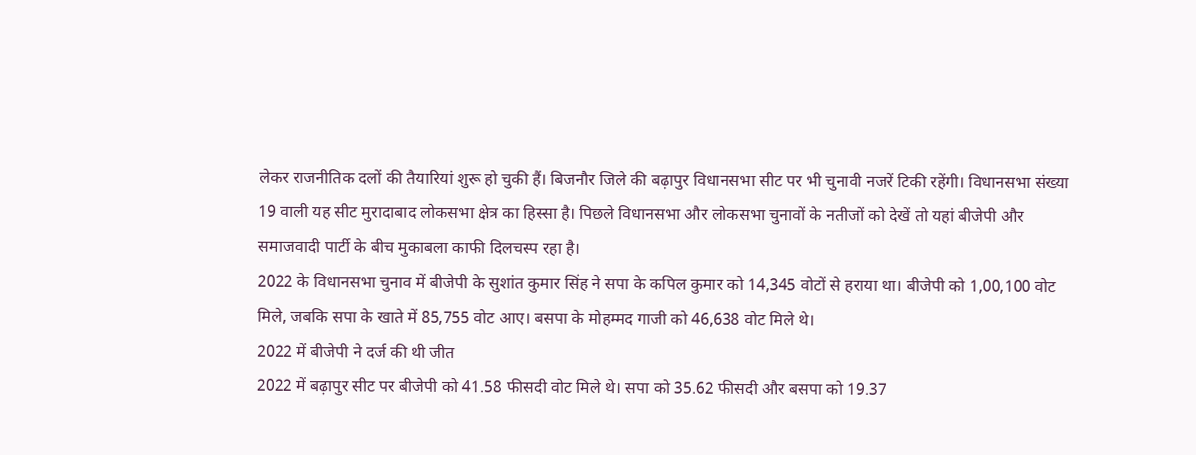लेकर राजनीतिक दलों की तैयारियां शुरू हो चुकी हैं। बिजनौर जिले की बढ़ापुर विधानसभा सीट पर भी चुनावी नजरें टिकी रहेंगी। विधानसभा संख्या 19 वाली यह सीट मुरादाबाद लोकसभा क्षेत्र का हिस्सा है। पिछले विधानसभा और लोकसभा चुनावों के नतीजों को देखें तो यहां बीजेपी और समाजवादी पार्टी के बीच मुकाबला काफी दिलचस्प रहा है।
2022 के विधानसभा चुनाव में बीजेपी के सुशांत कुमार सिंह ने सपा के कपिल कुमार को 14,345 वोटों से हराया था। बीजेपी को 1,00,100 वोट मिले, जबकि सपा के खाते में 85,755 वोट आए। बसपा के मोहम्मद गाजी को 46,638 वोट मिले थे।
2022 में बीजेपी ने दर्ज की थी जीत
2022 में बढ़ापुर सीट पर बीजेपी को 41.58 फीसदी वोट मिले थे। सपा को 35.62 फीसदी और बसपा को 19.37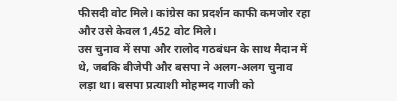फीसदी वोट मिले। कांग्रेस का प्रदर्शन काफी कमजोर रहा और उसे केवल 1,452 वोट मिले।
उस चुनाव में सपा और रालोद गठबंधन के साथ मैदान में थे, जबकि बीजेपी और बसपा ने अलग-अलग चुनाव लड़ा था। बसपा प्रत्याशी मोहम्मद गाजी को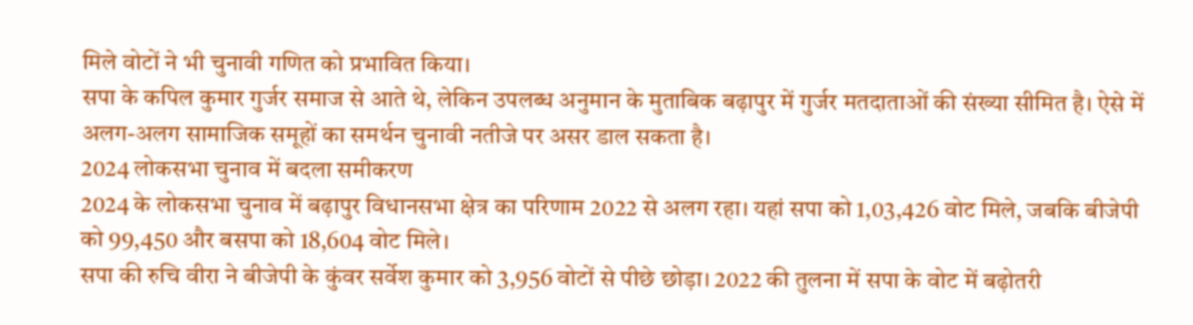मिले वोटों ने भी चुनावी गणित को प्रभावित किया।
सपा के कपिल कुमार गुर्जर समाज से आते थे, लेकिन उपलब्ध अनुमान के मुताबिक बढ़ापुर में गुर्जर मतदाताओं की संख्या सीमित है। ऐसे में अलग-अलग सामाजिक समूहों का समर्थन चुनावी नतीजे पर असर डाल सकता है।
2024 लोकसभा चुनाव में बदला समीकरण
2024 के लोकसभा चुनाव में बढ़ापुर विधानसभा क्षेत्र का परिणाम 2022 से अलग रहा। यहां सपा को 1,03,426 वोट मिले, जबकि बीजेपी को 99,450 और बसपा को 18,604 वोट मिले।
सपा की रुचि वीरा ने बीजेपी के कुंवर सर्वेश कुमार को 3,956 वोटों से पीछे छोड़ा। 2022 की तुलना में सपा के वोट में बढ़ोतरी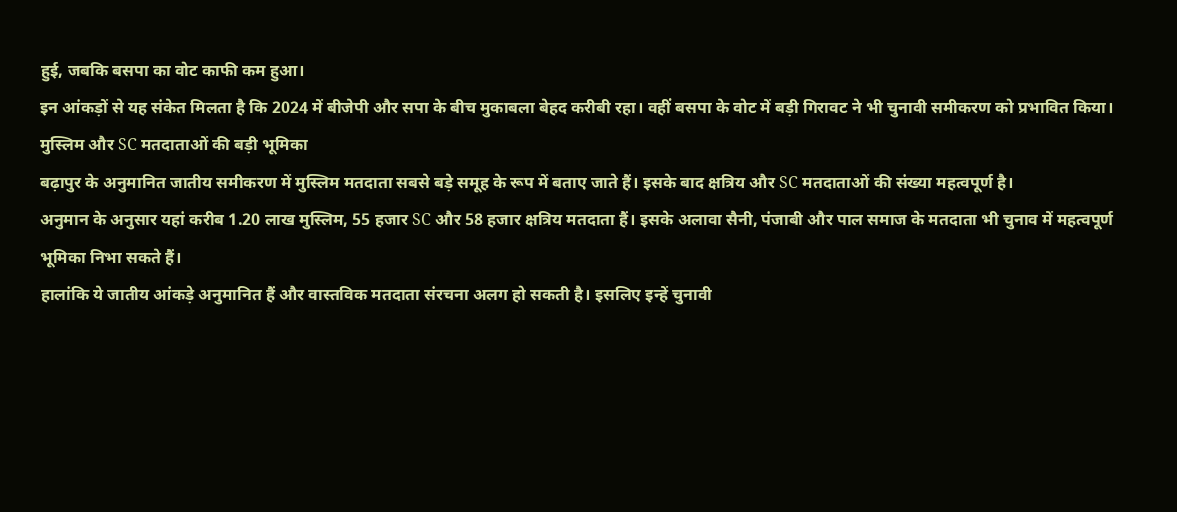हुई, जबकि बसपा का वोट काफी कम हुआ।
इन आंकड़ों से यह संकेत मिलता है कि 2024 में बीजेपी और सपा के बीच मुकाबला बेहद करीबी रहा। वहीं बसपा के वोट में बड़ी गिरावट ने भी चुनावी समीकरण को प्रभावित किया।
मुस्लिम और SC मतदाताओं की बड़ी भूमिका
बढ़ापुर के अनुमानित जातीय समीकरण में मुस्लिम मतदाता सबसे बड़े समूह के रूप में बताए जाते हैं। इसके बाद क्षत्रिय और SC मतदाताओं की संख्या महत्वपूर्ण है।
अनुमान के अनुसार यहां करीब 1.20 लाख मुस्लिम, 55 हजार SC और 58 हजार क्षत्रिय मतदाता हैं। इसके अलावा सैनी, पंजाबी और पाल समाज के मतदाता भी चुनाव में महत्वपूर्ण भूमिका निभा सकते हैं।
हालांकि ये जातीय आंकड़े अनुमानित हैं और वास्तविक मतदाता संरचना अलग हो सकती है। इसलिए इन्हें चुनावी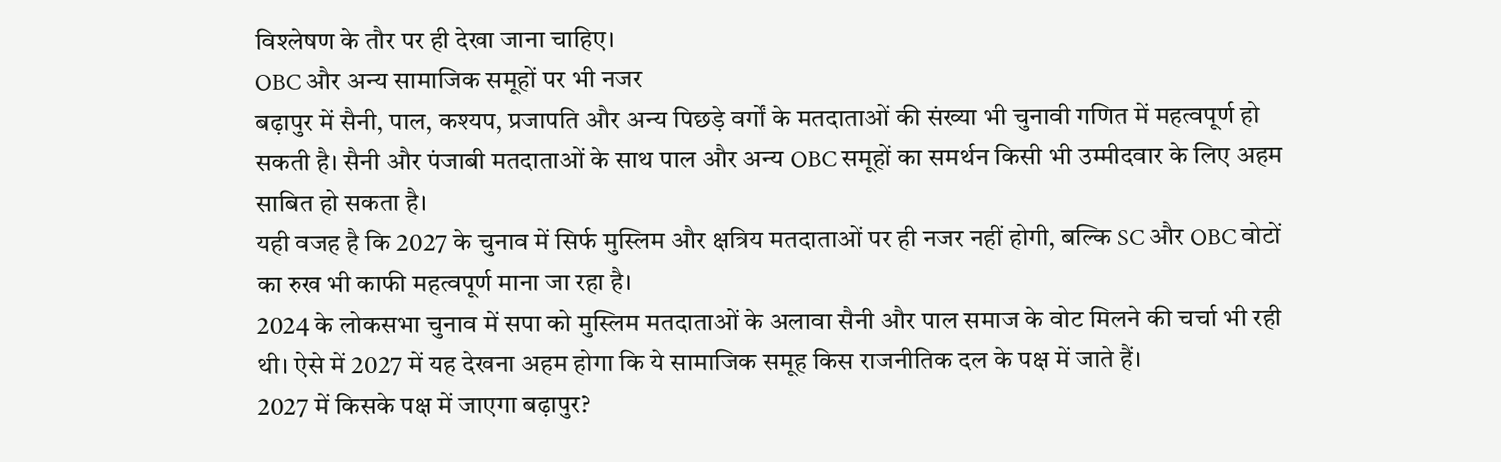विश्लेषण के तौर पर ही देखा जाना चाहिए।
OBC और अन्य सामाजिक समूहों पर भी नजर
बढ़ापुर में सैनी, पाल, कश्यप, प्रजापति और अन्य पिछड़े वर्गों के मतदाताओं की संख्या भी चुनावी गणित में महत्वपूर्ण हो सकती है। सैनी और पंजाबी मतदाताओं के साथ पाल और अन्य OBC समूहों का समर्थन किसी भी उम्मीदवार के लिए अहम साबित हो सकता है।
यही वजह है कि 2027 के चुनाव में सिर्फ मुस्लिम और क्षत्रिय मतदाताओं पर ही नजर नहीं होगी, बल्कि SC और OBC वोटों का रुख भी काफी महत्वपूर्ण माना जा रहा है।
2024 के लोकसभा चुनाव में सपा को मुस्लिम मतदाताओं के अलावा सैनी और पाल समाज के वोट मिलने की चर्चा भी रही थी। ऐसे में 2027 में यह देखना अहम होगा कि ये सामाजिक समूह किस राजनीतिक दल के पक्ष में जाते हैं।
2027 में किसके पक्ष में जाएगा बढ़ापुर?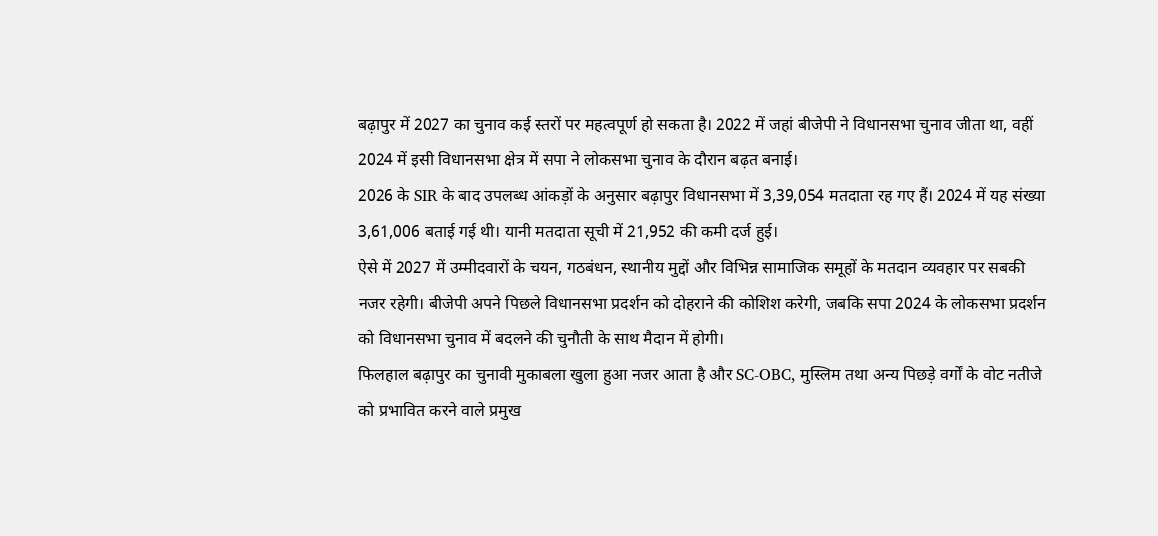बढ़ापुर में 2027 का चुनाव कई स्तरों पर महत्वपूर्ण हो सकता है। 2022 में जहां बीजेपी ने विधानसभा चुनाव जीता था, वहीं 2024 में इसी विधानसभा क्षेत्र में सपा ने लोकसभा चुनाव के दौरान बढ़त बनाई।
2026 के SIR के बाद उपलब्ध आंकड़ों के अनुसार बढ़ापुर विधानसभा में 3,39,054 मतदाता रह गए हैं। 2024 में यह संख्या 3,61,006 बताई गई थी। यानी मतदाता सूची में 21,952 की कमी दर्ज हुई।
ऐसे में 2027 में उम्मीदवारों के चयन, गठबंधन, स्थानीय मुद्दों और विभिन्न सामाजिक समूहों के मतदान व्यवहार पर सबकी नजर रहेगी। बीजेपी अपने पिछले विधानसभा प्रदर्शन को दोहराने की कोशिश करेगी, जबकि सपा 2024 के लोकसभा प्रदर्शन को विधानसभा चुनाव में बदलने की चुनौती के साथ मैदान में होगी।
फिलहाल बढ़ापुर का चुनावी मुकाबला खुला हुआ नजर आता है और SC-OBC, मुस्लिम तथा अन्य पिछड़े वर्गों के वोट नतीजे को प्रभावित करने वाले प्रमुख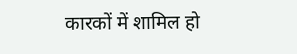कारकों में शामिल हो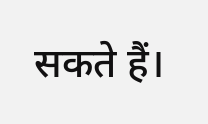सकते हैं।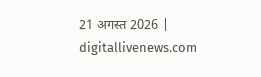21 अगस्त 2026 | digitallivenews.com